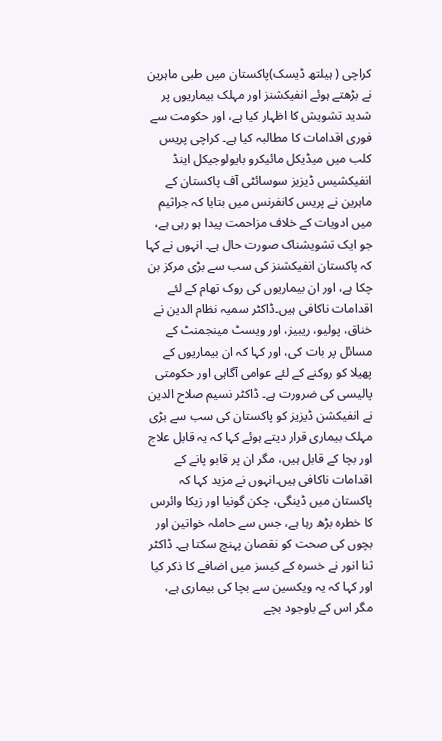کراچی ( ہیلتھ ڈیسک)پاکستان میں طبی ماہرین نے بڑھتے ہوئے انفیکشنز اور مہلک بیماریوں پر شدید تشویش کا اظہار کیا ہے، اور حکومت سے فوری اقدامات کا مطالبہ کیا ہے۔ کراچی پریس کلب میں میڈیکل مائیکرو بایولوجیکل اینڈ انفیکشیس ڈیزیز سوسائٹی آف پاکستان کے ماہرین نے پریس کانفرنس میں بتایا کہ جراثیم میں ادویات کے خلاف مزاحمت پیدا ہو رہی ہے، جو ایک تشویشناک صورت حال ہے۔ انہوں نے کہا کہ پاکستان انفیکشنز کی سب سے بڑی مرکز بن چکا ہے، اور ان بیماریوں کی روک تھام کے لئے اقدامات ناکافی ہیں۔ڈاکٹر سمیہ نظام الدین نے خناق، پولیو، ریبیز، اور ویسٹ مینجمنٹ کے مسائل پر بات کی، اور کہا کہ ان بیماریوں کے پھیلا کو روکنے کے لئے عوامی آگاہی اور حکومتی پالیسی کی ضرورت ہے۔ ڈاکٹر نسیم صلاح الدین نے انفیکشن ڈیزیز کو پاکستان کی سب سے بڑی مہلک بیماری قرار دیتے ہوئے کہا کہ یہ قابل علاج اور بچا کے قابل ہیں، مگر ان پر قابو پانے کے اقدامات ناکافی ہیں۔انہوں نے مزید کہا کہ پاکستان میں ڈینگی، چکن گونیا اور زیکا وائرس کا خطرہ بڑھ رہا ہے، جس سے حاملہ خواتین اور بچوں کی صحت کو نقصان پہنچ سکتا ہے۔ ڈاکٹر ثنا انور نے خسرہ کے کیسز میں اضافے کا ذکر کیا اور کہا کہ یہ ویکسین سے بچا کی بیماری ہے، مگر اس کے باوجود بچے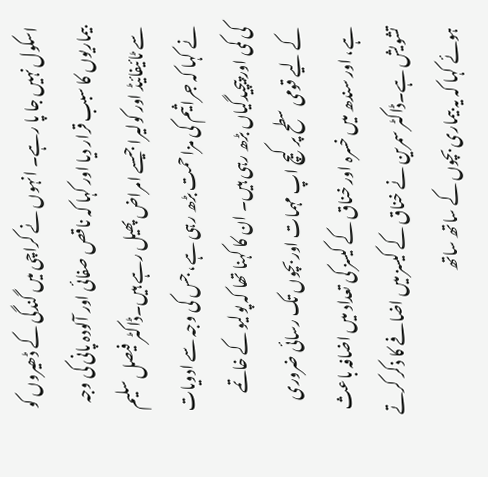اسکول نہیں جا پا رہے۔ انہوں نے کراچی میں گندگی کے ڈھیروں کو بیماریوں کا سبب قرار دیا اور کہا کہ ناقص صفائی اور آلودہ پانی کی وجہ سے ٹائیفائیڈ اور کولیرا جیسے امراض پھیل رہے ہیں۔ڈاکٹر فیصل سلیم نے کہا کہ جراثیم کی مزاحمت بڑھ رہی ہے، جس کی وجہ سے ادویات کی کمی اور پیچیدگیاں بڑھ رہی ہیں۔ ان کا کہنا تھا کہ پولیو کے خاتمے کے لیے قومی سطح پر کیچ اپ مہمات اور بچوں تک رسائی ضروری ہے، اور سندھ میں خسرہ اور خناق کے کیسز کی تعداد میں اضافہ باعث تشویش ہے۔ڈاکٹر سمرین نے خناق کے کیسز میں اضافے کا ذکر کرتے ہوئے کہا کہ یہ بیماری بچوں کے ساتھ ساتھ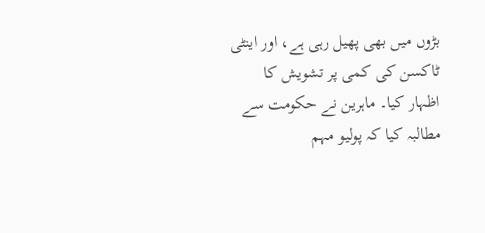بڑوں میں بھی پھیل رہی ہے، اور اینٹی ٹاکسن کی کمی پر تشویش کا اظہار کیا۔ ماہرین نے حکومت سے مطالبہ کیا کہ پولیو مہم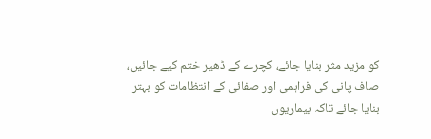کو مزید مثر بنایا جائے، کچرے کے ڈھیر ختم کیے جائیں، صاف پانی کی فراہمی اور صفائی کے انتظامات کو بہتر بنایا جائے تاکہ بیماریوں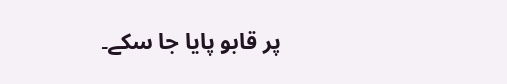پر قابو پایا جا سکے۔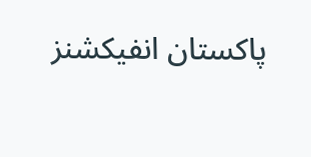پاکستان انفیکشنز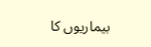بیماریوں کا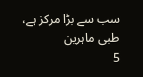سب سے بڑا مرکز ہے، طبی ماہرین
5